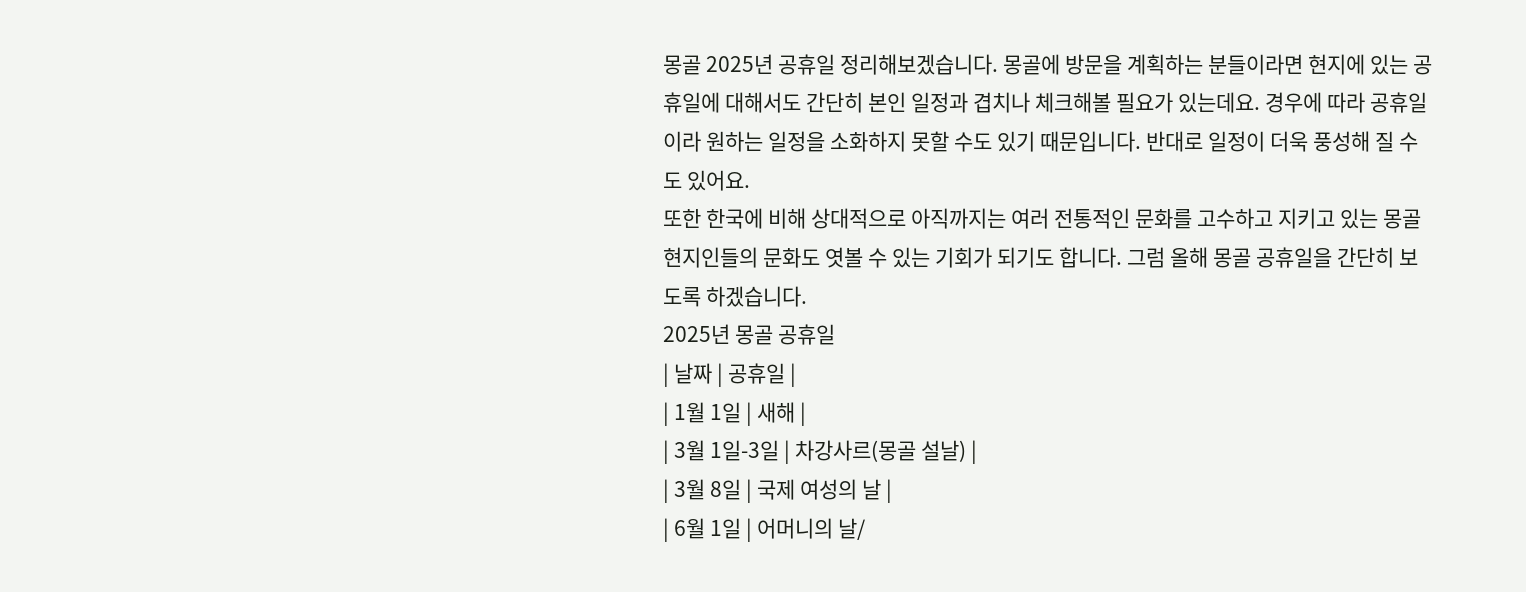몽골 2025년 공휴일 정리해보겠습니다. 몽골에 방문을 계획하는 분들이라면 현지에 있는 공휴일에 대해서도 간단히 본인 일정과 겹치나 체크해볼 필요가 있는데요. 경우에 따라 공휴일이라 원하는 일정을 소화하지 못할 수도 있기 때문입니다. 반대로 일정이 더욱 풍성해 질 수도 있어요.
또한 한국에 비해 상대적으로 아직까지는 여러 전통적인 문화를 고수하고 지키고 있는 몽골 현지인들의 문화도 엿볼 수 있는 기회가 되기도 합니다. 그럼 올해 몽골 공휴일을 간단히 보도록 하겠습니다.
2025년 몽골 공휴일
| 날짜 | 공휴일 |
| 1월 1일 | 새해 |
| 3월 1일-3일 | 차강사르(몽골 설날) |
| 3월 8일 | 국제 여성의 날 |
| 6월 1일 | 어머니의 날/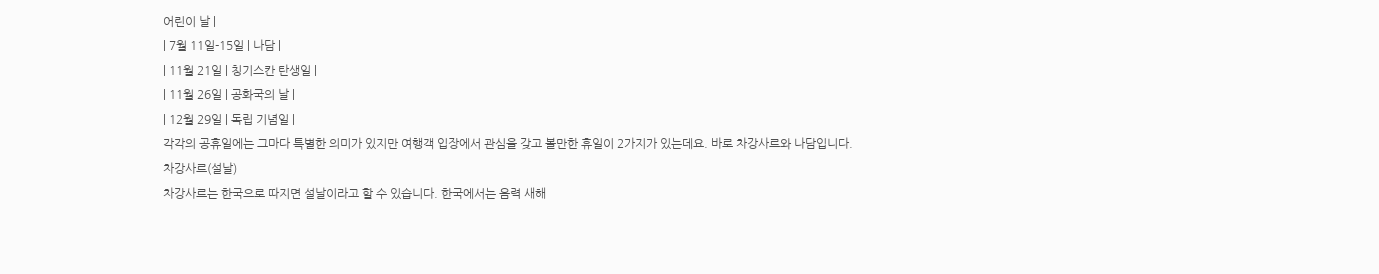어린이 날 |
| 7월 11일-15일 | 나담 |
| 11월 21일 | 칭기스칸 탄생일 |
| 11월 26일 | 공화국의 날 |
| 12월 29일 | 독립 기념일 |
각각의 공휴일에는 그마다 특별한 의미가 있지만 여행객 입장에서 관심을 갖고 볼만한 휴일이 2가지가 있는데요. 바로 차강사르와 나담입니다.
차강사르(설날)
차강사르는 한국으로 따지면 설날이라고 할 수 있습니다. 한국에서는 음력 새해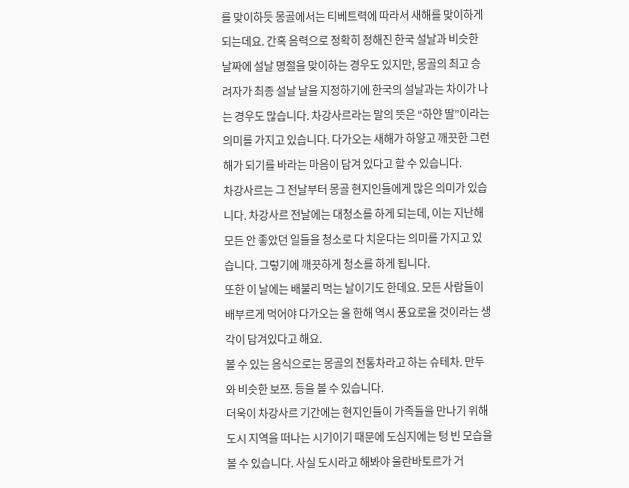를 맞이하듯 몽골에서는 티베트력에 따라서 새해를 맞이하게 되는데요. 간혹 음력으로 정확히 정해진 한국 설날과 비슷한 날짜에 설날 명절을 맞이하는 경우도 있지만, 몽골의 최고 승려자가 최종 설날 날을 지정하기에 한국의 설날과는 차이가 나는 경우도 많습니다. 차강사르라는 말의 뜻은 “하얀 딸”이라는 의미를 가지고 있습니다. 다가오는 새해가 하얗고 깨끗한 그런 해가 되기를 바라는 마음이 담겨 있다고 할 수 있습니다.
차강사르는 그 전날부터 몽골 현지인들에게 많은 의미가 있습니다. 차강사르 전날에는 대청소를 하게 되는데, 이는 지난해 모든 안 좋았던 일들을 청소로 다 치운다는 의미를 가지고 있습니다. 그렇기에 깨끗하게 청소를 하게 됩니다.
또한 이 날에는 배불리 먹는 날이기도 한데요. 모든 사람들이 배부르게 먹어야 다가오는 올 한해 역시 풍요로울 것이라는 생각이 담겨있다고 해요.
볼 수 있는 음식으로는 몽골의 전통차라고 하는 슈테차. 만두와 비슷한 보쯔. 등을 볼 수 있습니다.
더욱이 차강사르 기간에는 현지인들이 가족들을 만나기 위해 도시 지역을 떠나는 시기이기 때문에 도심지에는 텅 빈 모습을 볼 수 있습니다. 사실 도시라고 해봐야 울란바토르가 거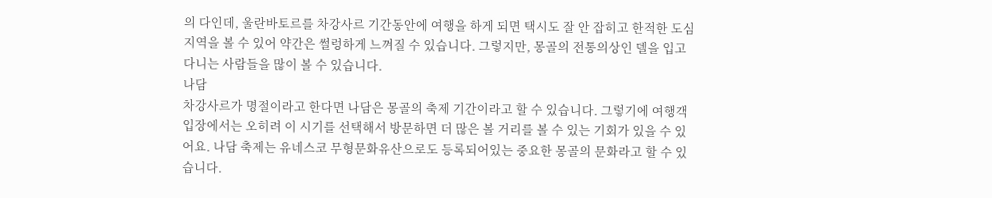의 다인데, 울란바토르를 차강사르 기간동안에 여행을 하게 되면 택시도 잘 안 잡히고 한적한 도심 지역을 볼 수 있어 약간은 썰렁하게 느껴질 수 있습니다. 그렇지만, 몽골의 전통의상인 델을 입고 다니는 사람들을 많이 볼 수 있습니다.
나담
차강사르가 명절이라고 한다면 나담은 몽골의 축제 기간이라고 할 수 있습니다. 그렇기에 여행객 입장에서는 오히려 이 시기를 선택해서 방문하면 더 많은 볼 거리를 볼 수 있는 기회가 있을 수 있어요. 나담 축제는 유네스코 무형문화유산으로도 등록되어있는 중요한 몽골의 문화라고 할 수 있습니다.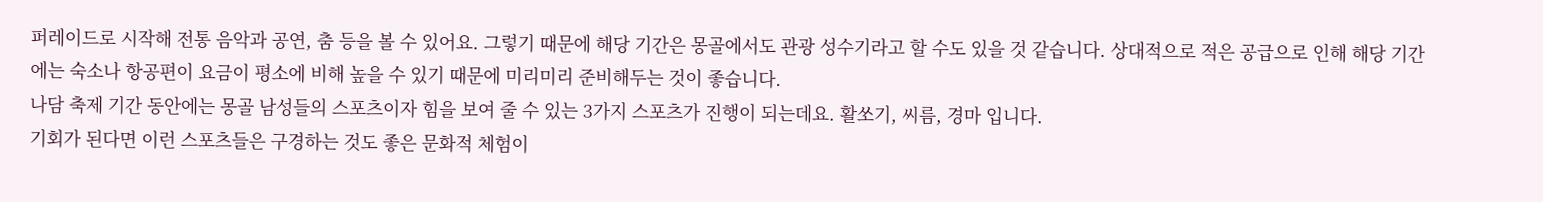퍼레이드로 시작해 전통 음악과 공연, 춤 등을 볼 수 있어요. 그렇기 때문에 해당 기간은 몽골에서도 관광 성수기라고 할 수도 있을 것 같습니다. 상대적으로 적은 공급으로 인해 해당 기간에는 숙소나 항공편이 요금이 평소에 비해 높을 수 있기 때문에 미리미리 준비해두는 것이 좋습니다.
나담 축제 기간 동안에는 몽골 남성들의 스포츠이자 힘을 보여 줄 수 있는 3가지 스포츠가 진행이 되는데요. 활쏘기, 씨름, 경마 입니다.
기회가 된다면 이런 스포츠들은 구경하는 것도 좋은 문화적 체험이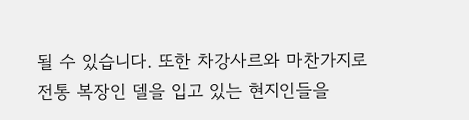될 수 있습니다. 또한 차강사르와 마찬가지로 전통 복장인 델을 입고 있는 현지인들을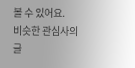볼 수 있어요.
비슷한 관심사의 글